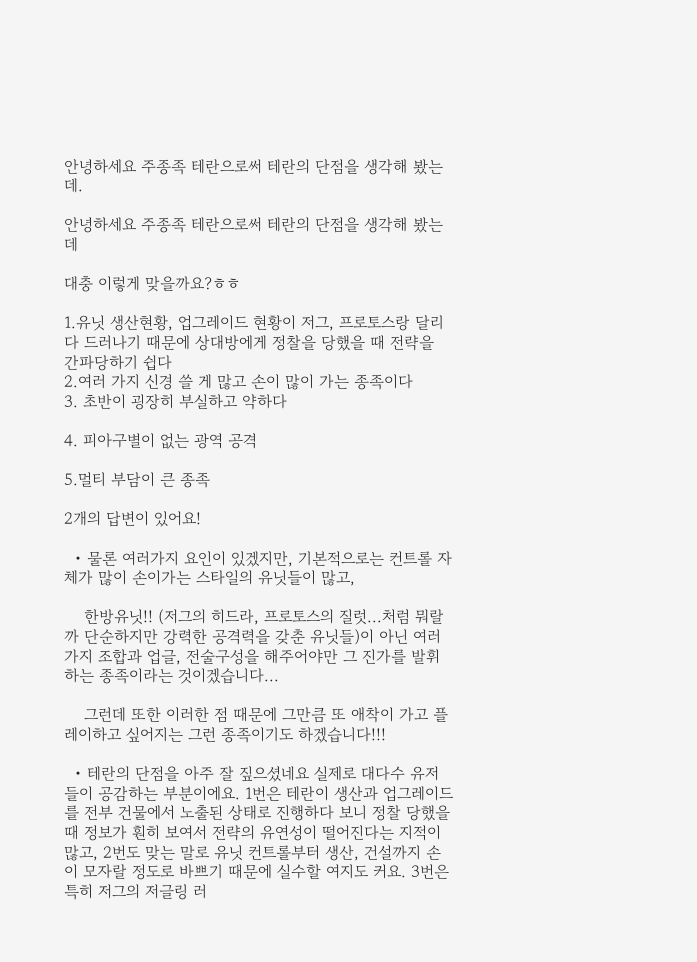안녕하세요 주종족 테란으로써 테란의 단점을 생각해 봤는데.

안녕하세요 주종족 테란으로써 테란의 단점을 생각해 봤는데

대충 이렇게 맞을까요?ㅎㅎ

1.유닛 생산현황, 업그레이드 현황이 저그, 프로토스랑 달리 다 드러나기 때문에 상대방에게 정찰을 당했을 때 전략을 간파당하기 쉽다
2.여러 가지 신경 쓸 게 많고 손이 많이 가는 종족이다
3. 초반이 굉장히 부실하고 약하다

4. 피아구별이 없는 광역 공격

5.멀티 부담이 큰 종족

2개의 답변이 있어요!

  • 물론 여러가지 요인이 있겠지만, 기본적으로는 컨트롤 자체가 많이 손이가는 스타일의 유닛들이 많고,

    한방유닛!! (저그의 히드라, 프로토스의 질럿...처럼 뭐랄까 단순하지만 강력한 공격력을 갖춘 유닛들)이 아닌 여러가지 조합과 업글, 전술구성을 해주어야만 그 진가를 발휘하는 종족이라는 것이겠습니다...

    그런데 또한 이러한 점 때문에 그만큼 또 애착이 가고 플레이하고 싶어지는 그런 종족이기도 하겠습니다!!!

  • 테란의 단점을 아주 잘 짚으셨네요 실제로 대다수 유저들이 공감하는 부분이에요. 1번은 테란이 생산과 업그레이드를 전부 건물에서 노출된 상태로 진행하다 보니 정찰 당했을 때 정보가 훤히 보여서 전략의 유연성이 떨어진다는 지적이 많고, 2번도 맞는 말로 유닛 컨트롤부터 생산, 건설까지 손이 모자랄 정도로 바쁘기 때문에 실수할 여지도 커요. 3번은 특히 저그의 저글링 러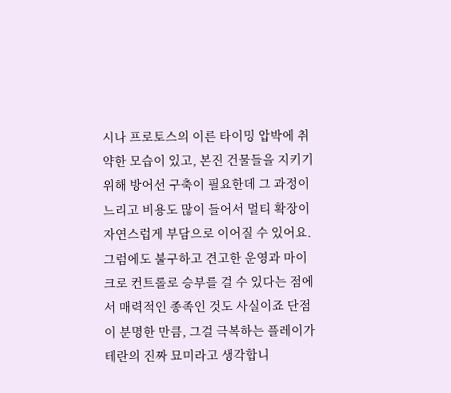시나 프로토스의 이른 타이밍 압박에 취약한 모습이 있고, 본진 건물들을 지키기 위해 방어선 구축이 필요한데 그 과정이 느리고 비용도 많이 들어서 멀티 확장이 자연스럽게 부담으로 이어질 수 있어요. 그럼에도 불구하고 견고한 운영과 마이크로 컨트롤로 승부를 걸 수 있다는 점에서 매력적인 종족인 것도 사실이죠 단점이 분명한 만큼, 그걸 극복하는 플레이가 테란의 진짜 묘미라고 생각합니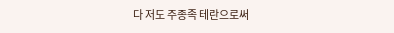다 저도 주종족 테란으로써